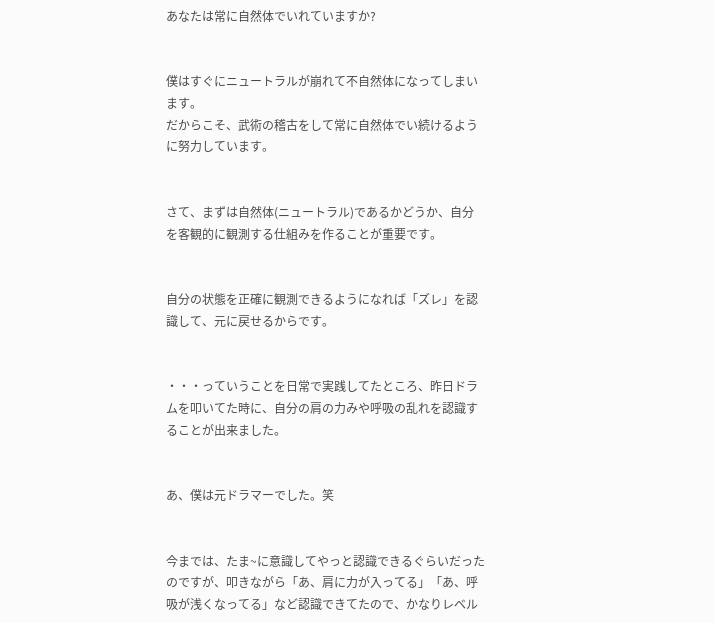あなたは常に自然体でいれていますか?


僕はすぐにニュートラルが崩れて不自然体になってしまいます。
だからこそ、武術の稽古をして常に自然体でい続けるように努力しています。


さて、まずは自然体(ニュートラル)であるかどうか、自分を客観的に観測する仕組みを作ることが重要です。


自分の状態を正確に観測できるようになれば「ズレ」を認識して、元に戻せるからです。


・・・っていうことを日常で実践してたところ、昨日ドラムを叩いてた時に、自分の肩の力みや呼吸の乱れを認識することが出来ました。


あ、僕は元ドラマーでした。笑


今までは、たま~に意識してやっと認識できるぐらいだったのですが、叩きながら「あ、肩に力が入ってる」「あ、呼吸が浅くなってる」など認識できてたので、かなりレベル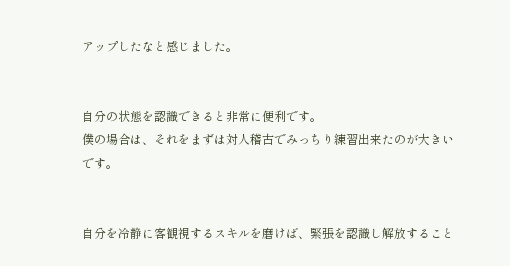アップしたなと感じました。


自分の状態を認識できると非常に便利です。
僕の場合は、それをまずは対人稽古でみっちり練習出来たのが大きいです。


自分を冷静に客観視するスキルを磨けば、緊張を認識し解放すること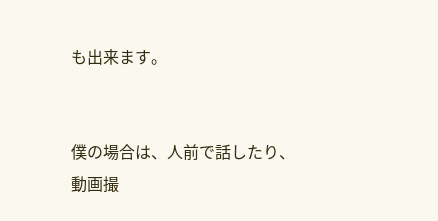も出来ます。


僕の場合は、人前で話したり、動画撮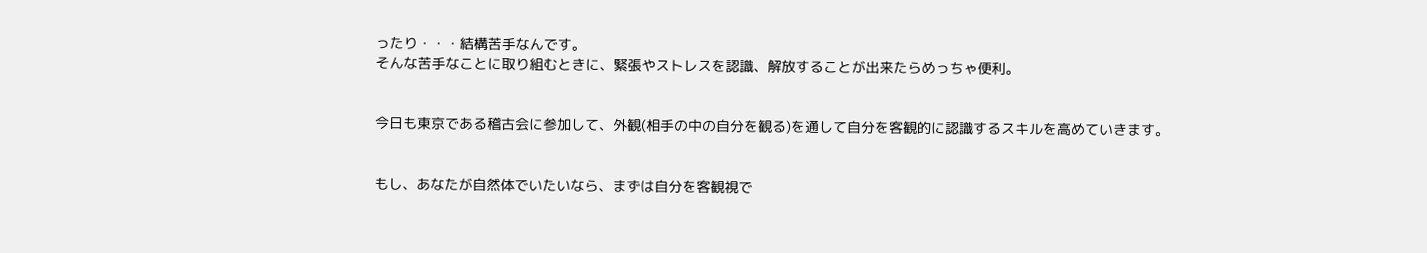ったり・・・結構苦手なんです。
そんな苦手なことに取り組むときに、緊張やストレスを認識、解放することが出来たらめっちゃ便利。


今日も東京である稽古会に参加して、外観(相手の中の自分を観る)を通して自分を客観的に認識するスキルを高めていきます。


もし、あなたが自然体でいたいなら、まずは自分を客観視で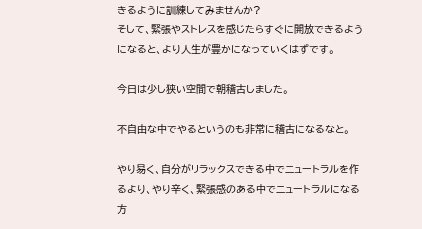きるように訓練してみませんか?
そして、緊張やストレスを感じたらすぐに開放できるようになると、より人生が豊かになっていくはずです。

今日は少し狭い空間で朝稽古しました。

不自由な中でやるというのも非常に稽古になるなと。

やり易く、自分がリラックスできる中でニュートラルを作るより、やり辛く、緊張感のある中でニュートラルになる方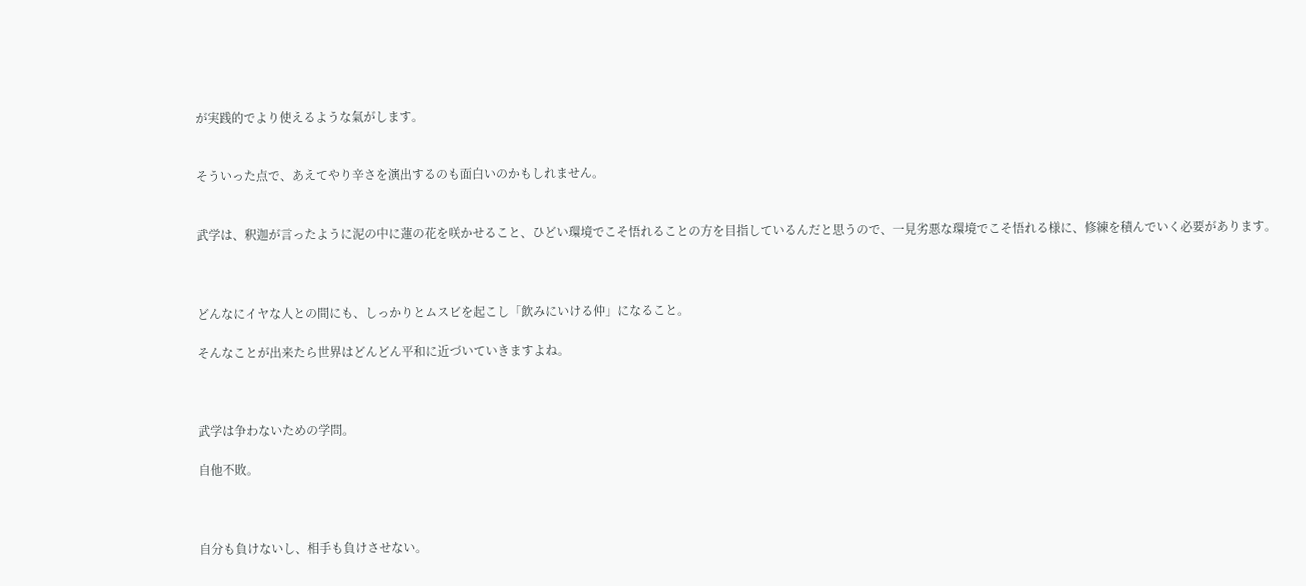が実践的でより使えるような氣がします。


そういった点で、あえてやり辛さを演出するのも面白いのかもしれません。


武学は、釈迦が言ったように泥の中に蓮の花を咲かせること、ひどい環境でこそ悟れることの方を目指しているんだと思うので、一見劣悪な環境でこそ悟れる様に、修練を積んでいく必要があります。



どんなにイヤな人との間にも、しっかりとムスビを起こし「飲みにいける仲」になること。

そんなことが出来たら世界はどんどん平和に近づいていきますよね。



武学は争わないための学問。

自他不敗。



自分も負けないし、相手も負けさせない。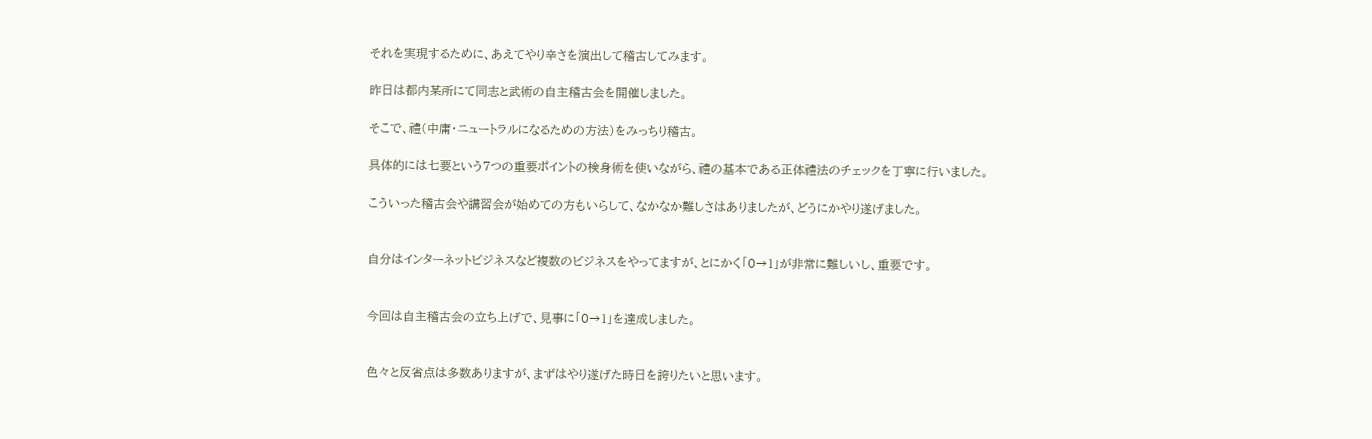それを実現するために、あえてやり辛さを演出して稽古してみます。

昨日は都内某所にて同志と武術の自主稽古会を開催しました。

そこで、禮(中庸・ニュートラルになるための方法)をみっちり稽古。

具体的には七要という7つの重要ポイントの検身術を使いながら、禮の基本である正体禮法のチェックを丁寧に行いました。

こういった稽古会や講習会が始めての方もいらして、なかなか難しさはありましたが、どうにかやり遂げました。


自分はインターネットビジネスなど複数のビジネスをやってますが、とにかく「0→1」が非常に難しいし、重要です。


今回は自主稽古会の立ち上げで、見事に「0→1」を達成しました。


色々と反省点は多数ありますが、まずはやり遂げた時日を誇りたいと思います。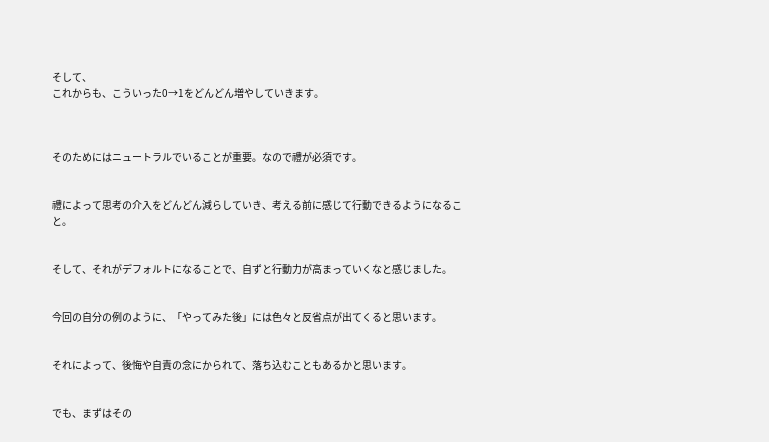そして、
これからも、こういった0→1をどんどん増やしていきます。



そのためにはニュートラルでいることが重要。なので禮が必須です。


禮によって思考の介入をどんどん減らしていき、考える前に感じて行動できるようになること。


そして、それがデフォルトになることで、自ずと行動力が高まっていくなと感じました。


今回の自分の例のように、「やってみた後」には色々と反省点が出てくると思います。


それによって、後悔や自責の念にかられて、落ち込むこともあるかと思います。


でも、まずはその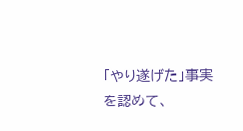「やり遂げた」事実を認めて、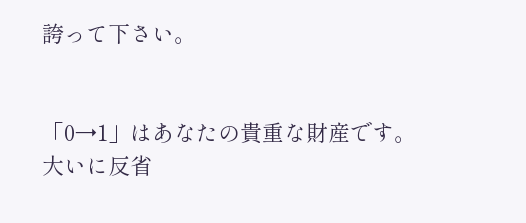誇って下さい。


「0→1」はあなたの貴重な財産です。
大いに反省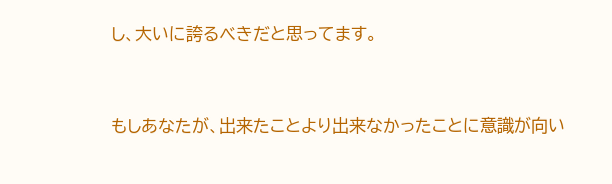し、大いに誇るべきだと思ってます。


もしあなたが、出来たことより出来なかったことに意識が向い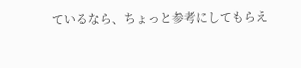ているなら、ちょっと参考にしてもらえ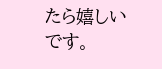たら嬉しいです。